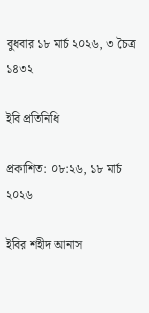বুধবার ১৮ মার্চ ২০২৬, ৩ চৈত্র ১৪৩২

ইবি প্রতিনিধি

প্রকাশিত: ০৮:২৬, ১৮ মার্চ ২০২৬

ইবির শহীদ আনাস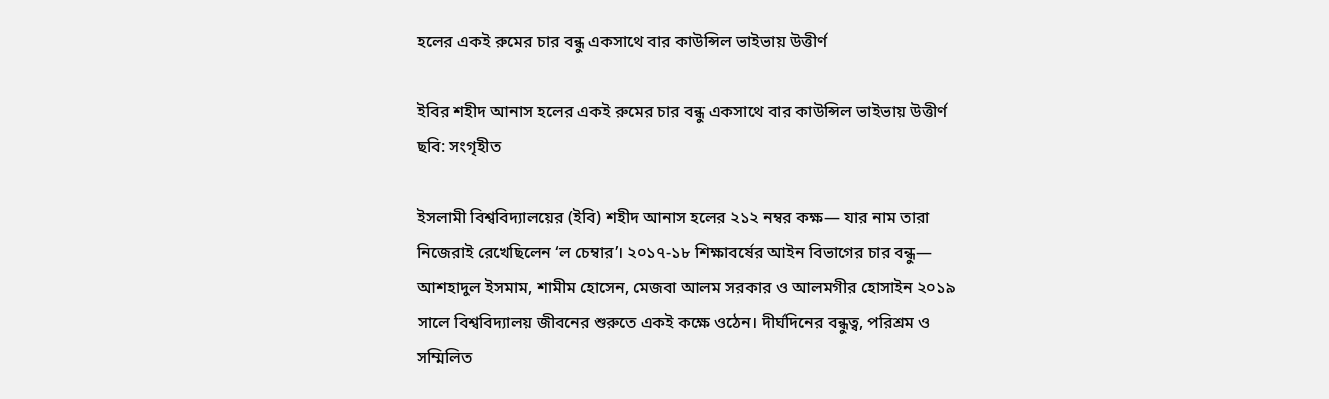হলের একই রুমের চার বন্ধু একসাথে বার কাউন্সিল ভাইভায় উত্তীর্ণ

ইবির শহীদ আনাস হলের একই রুমের চার বন্ধু একসাথে বার কাউন্সিল ভাইভায় উত্তীর্ণ
ছবি: সংগৃহীত

ইসলামী বিশ্ববিদ্যালয়ের (ইবি) শহীদ আনাস হলের ২১২ নম্বর কক্ষ— যার নাম তারা নিজেরাই রেখেছিলেন ‘ল চেম্বার’। ২০১৭-১৮ শিক্ষাবর্ষের আইন বিভাগের চার বন্ধু— আশহাদুল ইসমাম, শামীম হোসেন, মেজবা আলম সরকার ও আলমগীর হোসাইন ২০১৯ সালে বিশ্ববিদ্যালয় জীবনের শুরুতে একই কক্ষে ওঠেন। দীর্ঘদিনের বন্ধুত্ব, পরিশ্রম ও সম্মিলিত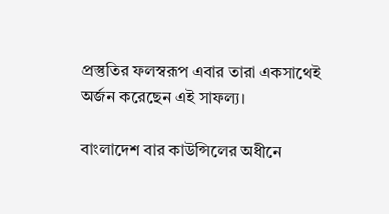প্রস্তুতির ফলস্বরূপ এবার তারা একসাথেই অর্জন করেছেন এই সাফল্য।

বাংলাদেশ বার কাউন্সিলের অধীনে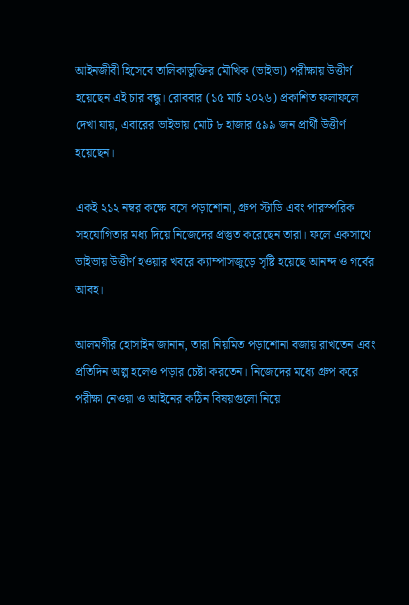আইনজীবী হিসেবে তালিকাভুক্তির মৌখিক (ভাইভা) পরীক্ষায় উত্তীর্ণ হয়েছেন এই চার বন্ধু। রোববার (১৫ মার্চ ২০২৬) প্রকাশিত ফলাফলে দেখা যায়, এবারের ভাইভায় মোট ৮ হাজার ৫৯৯ জন প্রার্থী উত্তীর্ণ হয়েছেন।

একই ২১২ নম্বর কক্ষে বসে পড়াশোনা, গ্রুপ স্টাডি এবং পারস্পরিক সহযোগিতার মধ্য দিয়ে নিজেদের প্রস্তুত করেছেন তারা। ফলে একসাথে ভাইভায় উত্তীর্ণ হওয়ার খবরে ক্যাম্পাসজুড়ে সৃষ্টি হয়েছে আনন্দ ও গর্বের আবহ।

আলমগীর হোসাইন জানান, তারা নিয়মিত পড়াশোনা বজায় রাখতেন এবং প্রতিদিন অল্প হলেও পড়ার চেষ্টা করতেন। নিজেদের মধ্যে গ্রুপ করে পরীক্ষা নেওয়া ও আইনের কঠিন বিষয়গুলো নিয়ে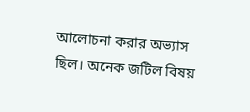আলোচনা করার অভ্যাস ছিল। অনেক জটিল বিষয়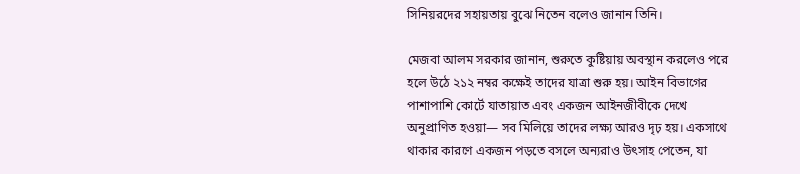সিনিয়রদের সহায়তায় বুঝে নিতেন বলেও জানান তিনি।

মেজবা আলম সরকার জানান, শুরুতে কুষ্টিয়ায় অবস্থান করলেও পরে হলে উঠে ২১২ নম্বর কক্ষেই তাদের যাত্রা শুরু হয়। আইন বিভাগের পাশাপাশি কোর্টে যাতায়াত এবং একজন আইনজীবীকে দেখে অনুপ্রাণিত হওয়া— সব মিলিয়ে তাদের লক্ষ্য আরও দৃঢ় হয়। একসাথে থাকার কারণে একজন পড়তে বসলে অন্যরাও উৎসাহ পেতেন, যা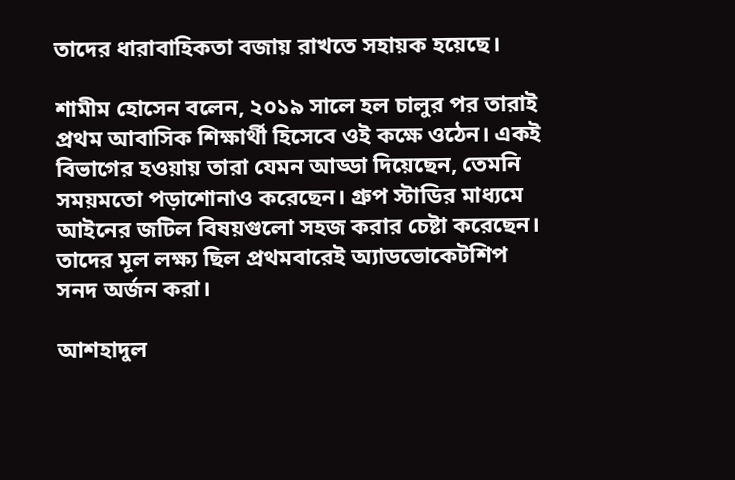তাদের ধারাবাহিকতা বজায় রাখতে সহায়ক হয়েছে।

শামীম হোসেন বলেন, ২০১৯ সালে হল চালুর পর তারাই প্রথম আবাসিক শিক্ষার্থী হিসেবে ওই কক্ষে ওঠেন। একই বিভাগের হওয়ায় তারা যেমন আড্ডা দিয়েছেন, তেমনি সময়মতো পড়াশোনাও করেছেন। গ্রুপ স্টাডির মাধ্যমে আইনের জটিল বিষয়গুলো সহজ করার চেষ্টা করেছেন। তাদের মূল লক্ষ্য ছিল প্রথমবারেই অ্যাডভোকেটশিপ সনদ অর্জন করা।

আশহাদুল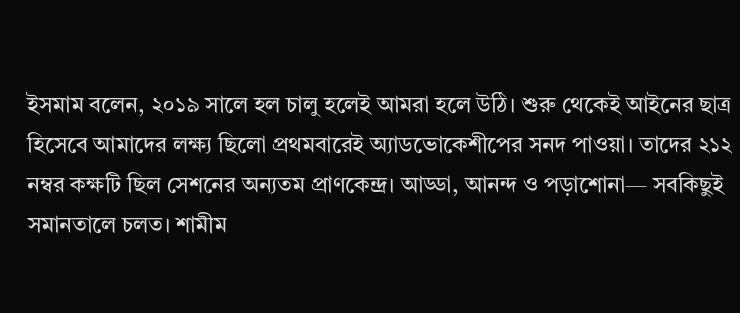ইসমাম বলেন, ২০১৯ সালে হল চালু হলেই আমরা হলে উঠি। শুরু থেকেই আইনের ছাত্র হিসেবে আমাদের লক্ষ্য ছিলো প্রথমবারেই অ্যাডভোকেশীপের সনদ পাওয়া। তাদের ২১২ নম্বর কক্ষটি ছিল সেশনের অন্যতম প্রাণকেন্দ্র। আড্ডা, আনন্দ ও পড়াশোনা— সবকিছুই সমানতালে চলত। শামীম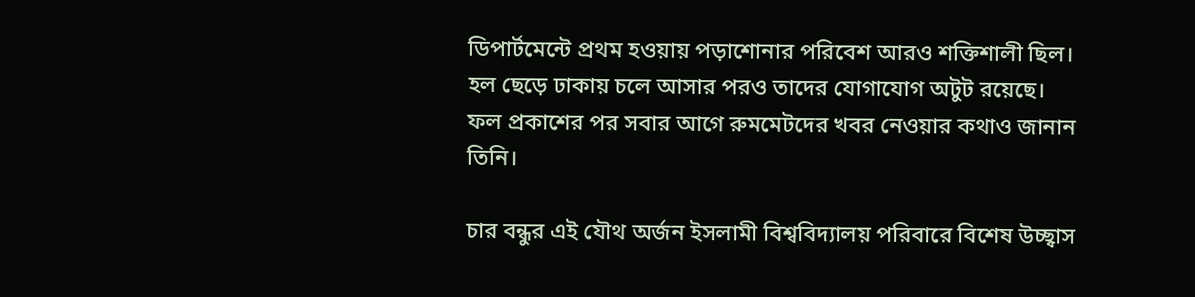ডিপার্টমেন্টে প্রথম হওয়ায় পড়াশোনার পরিবেশ আরও শক্তিশালী ছিল। হল ছেড়ে ঢাকায় চলে আসার পরও তাদের যোগাযোগ অটুট রয়েছে। ফল প্রকাশের পর সবার আগে রুমমেটদের খবর নেওয়ার কথাও জানান তিনি।

চার বন্ধুর এই যৌথ অর্জন ইসলামী বিশ্ববিদ্যালয় পরিবারে বিশেষ উচ্ছ্বাস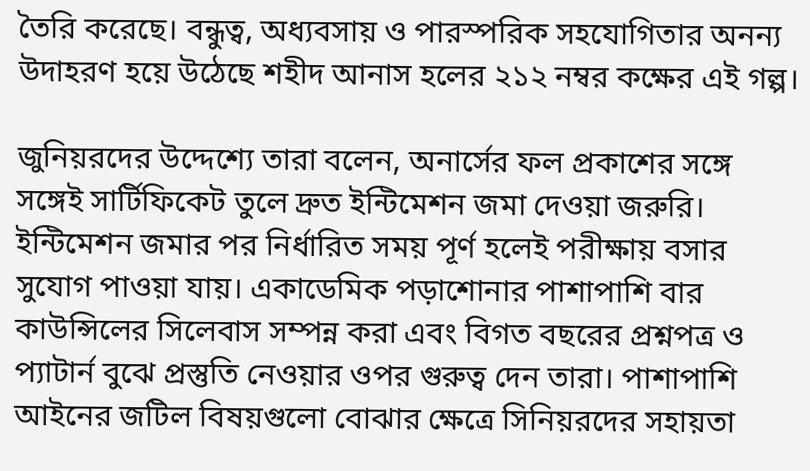তৈরি করেছে। বন্ধুত্ব, অধ্যবসায় ও পারস্পরিক সহযোগিতার অনন্য উদাহরণ হয়ে উঠেছে শহীদ আনাস হলের ২১২ নম্বর কক্ষের এই গল্প।

জুনিয়রদের উদ্দেশ্যে তারা বলেন, অনার্সের ফল প্রকাশের সঙ্গে সঙ্গেই সার্টিফিকেট তুলে দ্রুত ইন্টিমেশন জমা দেওয়া জরুরি। ইন্টিমেশন জমার পর নির্ধারিত সময় পূর্ণ হলেই পরীক্ষায় বসার সুযোগ পাওয়া যায়। একাডেমিক পড়াশোনার পাশাপাশি বার কাউন্সিলের সিলেবাস সম্পন্ন করা এবং বিগত বছরের প্রশ্নপত্র ও প্যাটার্ন বুঝে প্রস্তুতি নেওয়ার ওপর গুরুত্ব দেন তারা। পাশাপাশি আইনের জটিল বিষয়গুলো বোঝার ক্ষেত্রে সিনিয়রদের সহায়তা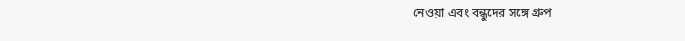নেওয়া এবং বন্ধুদের সঙ্গে গ্রুপ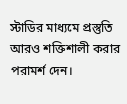স্টাডির মাধ্যমে প্রস্তুতি আরও শক্তিশালী করার পরামর্শ দেন।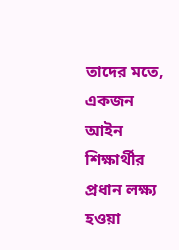তাদের মতে, একজন আইন শিক্ষার্থীর প্রধান লক্ষ্য হওয়া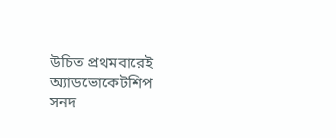উচিত প্রথমবারেই অ্যাডভোকেটশিপ সনদ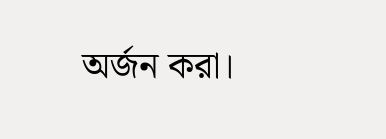অর্জন করা।